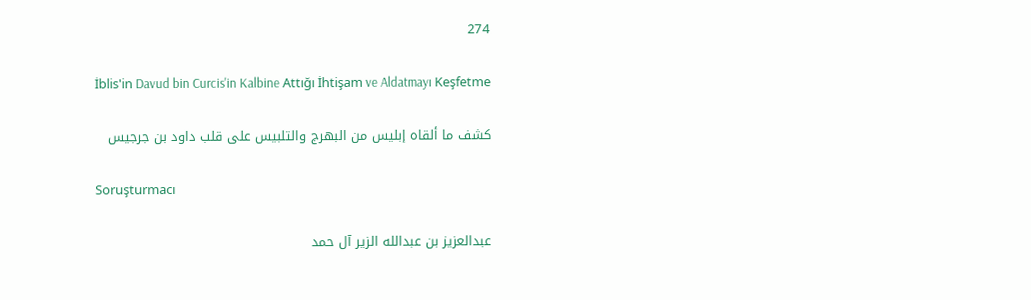274

İblis'in Davud bin Curcis'in Kalbine Attığı İhtişam ve Aldatmayı Keşfetme

كشف ما ألقاه إبليس من البهرج والتلبيس على قلب داود بن جرجيس

Soruşturmacı

عبدالعزيز بن عبدالله الزير آل حمد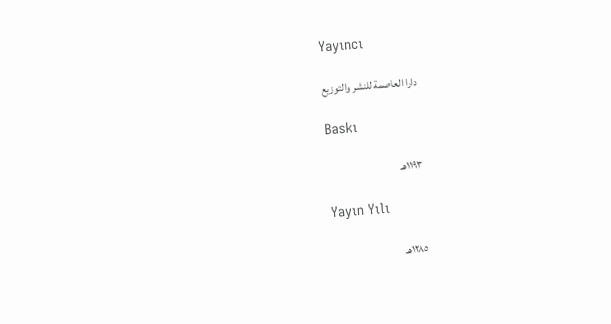Yayıncı

دارا العاصمة للنشر والتوزيع

Baskı

١١٩٣هـ

Yayın Yılı

١٢٨٥هـ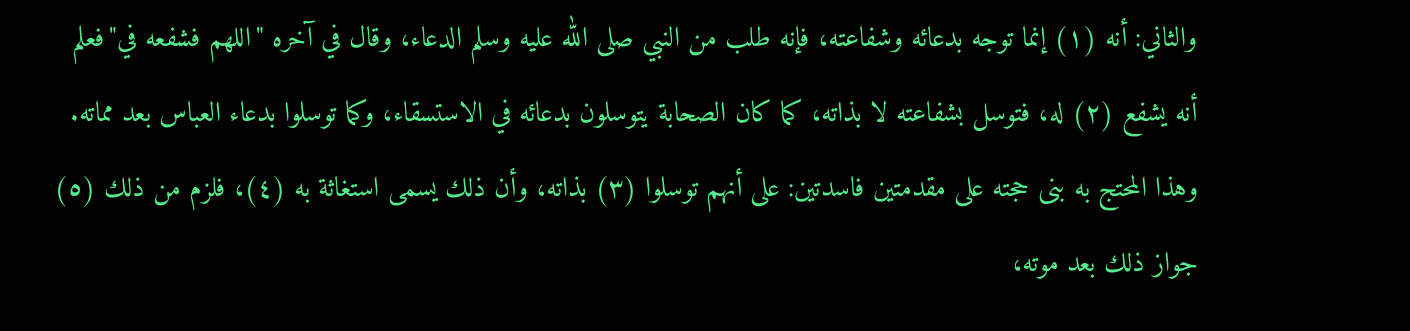والثاني: أنه (١) إنما توجه بدعائه وشفاعته، فإنه طلب من النبي صلى الله عليه وسلم الدعاء، وقال في آخره "اللهم فشفعه في"فعلم أنه يشفع (٢) له، فتوسل بشفاعته لا بذاته، كما كان الصحابة يتوسلون بدعائه في الاستسقاء، وكما توسلوا بدعاء العباس بعد مماته.
وهذا المحتج به بنى حجته على مقدمتين فاسدتين: على أنهم توسلوا (٣) بذاته، وأن ذلك يسمى استغاثة به (٤)، فلزم من ذلك (٥) جواز ذلك بعد موته،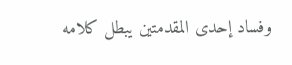وفساد إحدى المقدمتين يبطل كلامه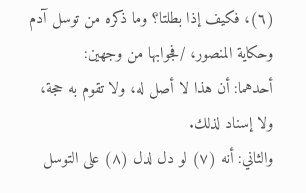(٦)، فكيف إذا بطلتا؟ وما ذكره من توسل آدم وحكاية المنصور، /فجوابها من وجهين:
أحدهما: أن هذا لا أصل له، ولا تقوم به حجة، ولا إسناد لذلك.
والثاني: أنه (٧) لو دل لدل (٨) على التوسل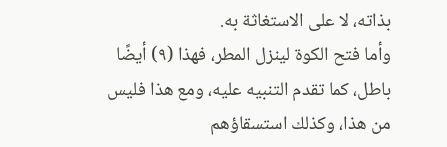بذاته، لا على الاستغاثة به.
وأما فتح الكوة لينزل المطر، فهذا (٩) أيضًا باطل، كما تقدم التنبيه عليه، ومع هذا فليس من هذا، وكذلك استسقاؤهم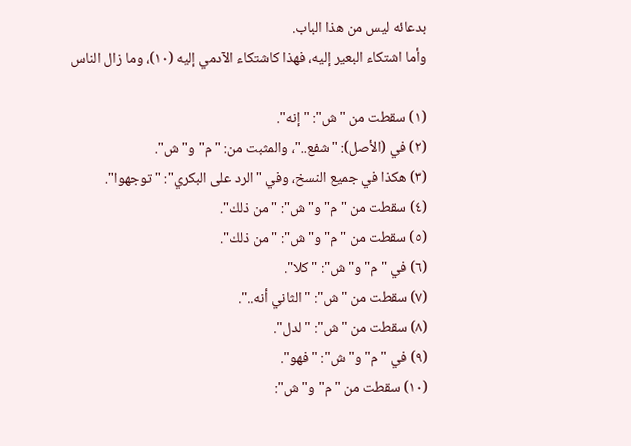بدعائه ليس من هذا الباب.
وأما اشتكاء البعير إليه، فهذا كاشتكاء الآدمي إليه (١٠)، وما زال الناس

(١) سقطت من "ش": "إنه".
(٢) في (الأصل): "شفع.."، والمثبت من: "م" و"ش".
(٣) هكذا في جميع النسخ، وفي "الرد على البكري": "توجهوا".
(٤) سقطت من "م" و"ش": "من ذلك".
(٥) سقطت من "م"و"ش": "من ذلك".
(٦) في "م" و"ش": "كلا".
(٧) سقطت من "ش": "الثاني أنه..".
(٨) سقطت من "ش": "لدل".
(٩) في "م" و"ش": "فهو".
(١٠) سقطت من "م" و"ش":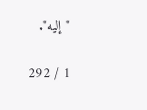"إليه".

1 / 292